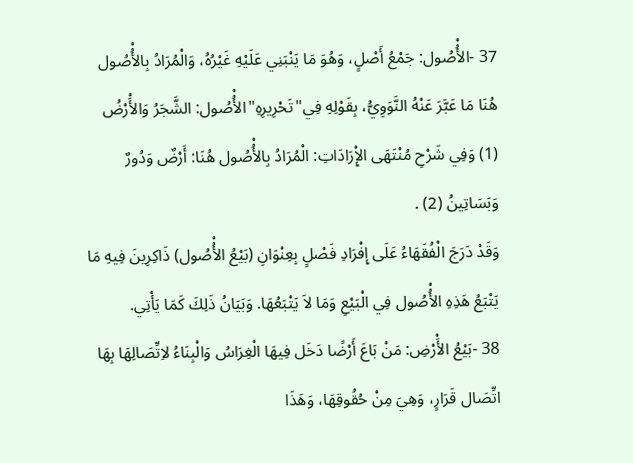37 -الأُْصُول: جَمْعُ أَصْلٍ، وَهُوَ مَا يَنْبَنِي عَلَيْهِ غَيْرُهُ، وَالْمُرَادُ بِالأُْصُول هُنَا مَا عَبَّرَ عَنْهُ النَّوَوِيُّ، بِقَوْلِهِ فِي"تَحْرِيرِهِ"الأُْصُول: الشَّجَرُ وَالأَْرْضُ (1) وَفِي شَرْحِ مُنْتَهَى الإِْرَادَاتِ: الْمُرَادُ بِالأُْصُول هُنَا: أَرْضٌ وَدُورٌ وَبَسَاتِينُ (2) .
وَقَدْ دَرَجَ الْفُقَهَاءُ عَلَى إِفْرَادِ فَصْلٍ بِعِنْوَانِ (بَيْعُ الأُْصُول) ذَاكِرِينَ فِيهِ مَا يَتْبَعُ هَذِهِ الأُْصُول فِي الْبَيْعِ وَمَا لاَ يَتْبَعُهَا. وَبَيَانُ ذَلِكَ كَمَا يَأْتِي.
38 -بَيْعُ الأَْرْضِ: مَنْ بَاعَ أَرْضًا دَخَل فِيهَا الْغِرَاسُ وَالْبِنَاءُ لاِتِّصَالِهَا بِهَا اتِّصَال قَرَارٍ، وَهِيَ مِنْ حُقُوقِهَا، وَهَذَا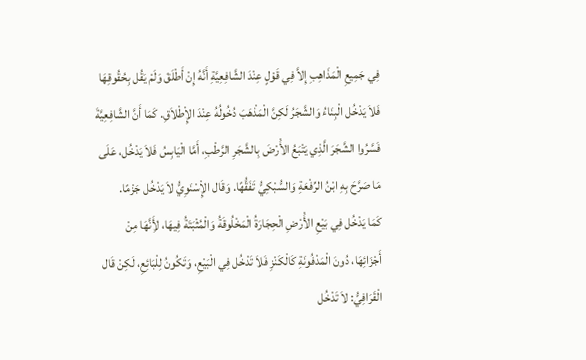فِي جَمِيعِ الْمَذَاهِبِ إِلاَّ فِي قَوْلٍ عِنْدَ الشَّافِعِيَّةِ أَنَّهُ إِنْ أَطْلَقَ وَلَمْ يَقُل بِحُقُوقِهَا فَلاَ يَدْخُل الْبِنَاءُ وَالشَّجَرُ لَكِنَّ الْمَذْهَبَ دُخُولُهُ عِنْدَ الإِْطْلاَقِ. كَمَا أَنَّ الشَّافِعِيَّةَ فَسَّرُوا الشَّجَرَ الَّذِي يَتْبَعُ الأَْرْضَ بِالشَّجَرِ الرَّطْبِ، أَمَّا الْيَابِسُ فَلاَ يَدْخُل، عَلَى مَا صَرَّحَ بِهِ ابْنُ الرِّفْعَةِ وَالسُّبْكِيُّ تَفَقُّهًا. وَقَال الإِْسْنَوِيُّ لاَ يَدْخُل جَزْمًا.
كَمَا يَدْخُل فِي بَيْعِ الأَْرْضِ الْحِجَارَةُ الْمَخْلُوقَةُ وَالْمُثْبَتَةُ فِيهَا، لأَِنَّهَا مِنْ أَجْزَائِهَا، دُونَ الْمَدْفُونَةِ كَالْكَنْزِ فَلاَ تَدْخُل فِي الْبَيْعِ، وَتَكُونُ لِلْبَائِعِ، لَكِنْ قَال الْقَرَافِيُّ: لاَ تَدْخُل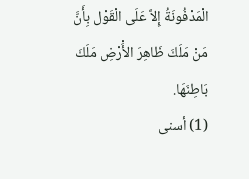الْمَدْفُونَةُ إِلاَّ عَلَى الْقَوْل بِأَنَّ مَنْ مَلَكَ ظَاهِرَ الأَْرْضِ مَلَكَ بَاطِنَهَا.
(1) أسنى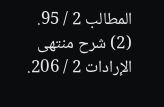المطالب 2 / 95.
(2) شرح منتهى الإرادات 2 / 206.